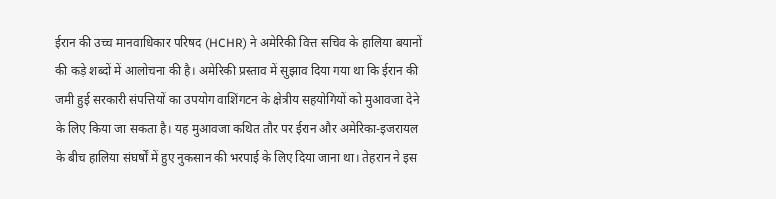ईरान की उच्च मानवाधिकार परिषद (HCHR) ने अमेरिकी वित्त सचिव के हालिया बयानों की कड़े शब्दों में आलोचना की है। अमेरिकी प्रस्ताव में सुझाव दिया गया था कि ईरान की जमी हुई सरकारी संपत्तियों का उपयोग वाशिंगटन के क्षेत्रीय सहयोगियों को मुआवजा देने के लिए किया जा सकता है। यह मुआवजा कथित तौर पर ईरान और अमेरिका-इजरायल के बीच हालिया संघर्षों में हुए नुकसान की भरपाई के लिए दिया जाना था। तेहरान ने इस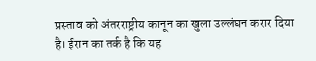प्रस्ताव को अंतरराष्ट्रीय कानून का खुला उल्लंघन करार दिया है। ईरान का तर्क है कि यह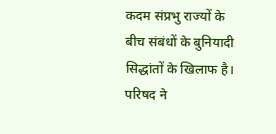कदम संप्रभु राज्यों के बीच संबंधों के बुनियादी सिद्धांतों के खिलाफ है। परिषद ने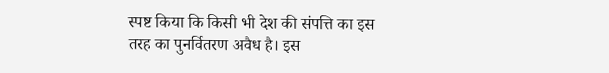स्पष्ट किया कि किसी भी देश की संपत्ति का इस तरह का पुनर्वितरण अवैध है। इस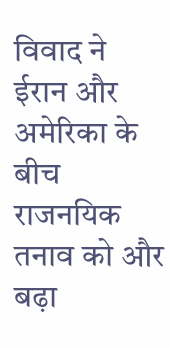विवाद ने ईरान और अमेरिका के बीच राजनयिक तनाव को और बढ़ा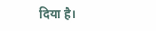दिया है।